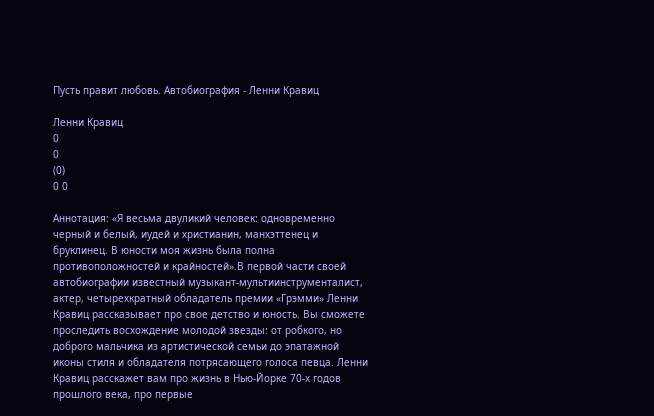Пусть правит любовь. Автобиография - Ленни Кравиц

Ленни Кравиц
0
0
(0)
0 0

Аннотация: «Я весьма двуликий человек: одновременно черный и белый, иудей и христианин, манхэттенец и бруклинец. В юности моя жизнь была полна противоположностей и крайностей».В первой части своей автобиографии известный музыкант-мультиинструменталист, актер, четырехкратный обладатель премии «Грэмми» Ленни Кравиц рассказывает про свое детство и юность. Вы сможете проследить восхождение молодой звезды: от робкого, но доброго мальчика из артистической семьи до эпатажной иконы стиля и обладателя потрясающего голоса певца. Ленни Кравиц расскажет вам про жизнь в Нью-Йорке 70-х годов прошлого века, про первые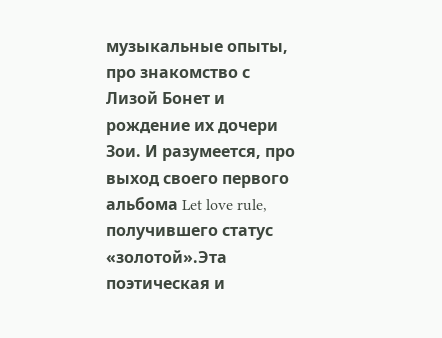музыкальные опыты, про знакомство с Лизой Бонет и рождение их дочери Зои. И разумеется, про выход своего первого альбома Let love rule, получившего статус «золотой».Эта поэтическая и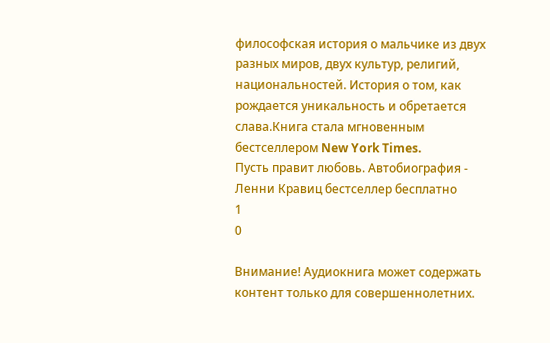философская история о мальчике из двух разных миров, двух культур, религий, национальностей. История о том, как рождается уникальность и обретается слава.Книга стала мгновенным бестселлером New York Times.
Пусть правит любовь. Автобиография - Ленни Кравиц бестселлер бесплатно
1
0

Внимание! Аудиокнига может содержать контент только для совершеннолетних.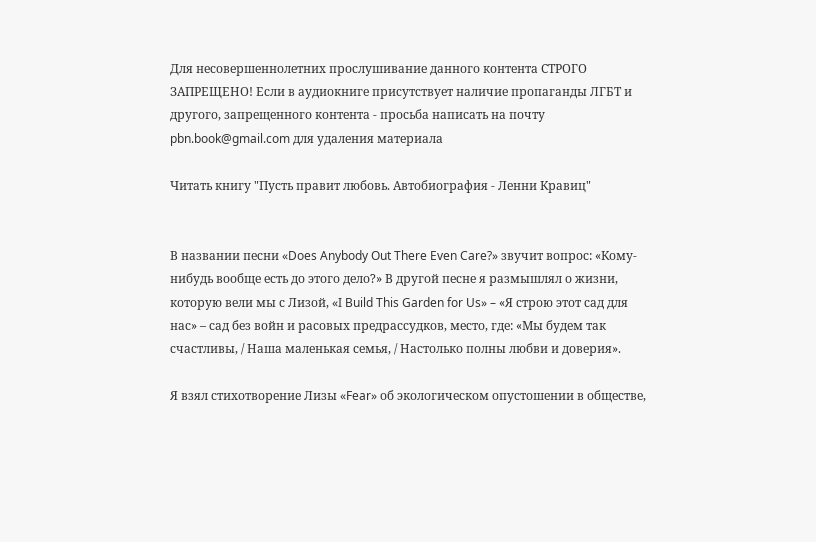Для несовершеннолетних прослушивание данного контента СТРОГО ЗАПРЕЩЕНО! Если в аудиокниге присутствует наличие пропаганды ЛГБТ и другого, запрещенного контента - просьба написать на почту pbn.book@gmail.com для удаления материала

Читать книгу "Пусть правит любовь. Автобиография - Ленни Кравиц"


В названии песни «Does Anybody Out There Even Care?» звучит вопрос: «Кому-нибудь вообще есть до этого дело?» В другой песне я размышлял о жизни, которую вели мы с Лизой, «I Build This Garden for Us» – «Я строю этот сад для нас» – сад без войн и расовых предрассудков, место, где: «Мы будем так счастливы, / Наша маленькая семья, / Настолько полны любви и доверия».

Я взял стихотворение Лизы «Fear» об экологическом опустошении в обществе,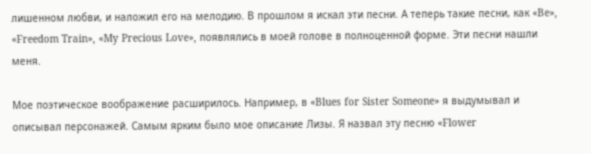лишенном любви, и наложил его на мелодию. В прошлом я искал эти песни. А теперь такие песни, как «Be», «Freedom Train», «My Precious Love», появлялись в моей голове в полноценной форме. Эти песни нашли меня.

Мое поэтическое воображение расширилось. Например, в «Blues for Sister Someone» я выдумывал и описывал персонажей. Самым ярким было мое описание Лизы. Я назвал эту песню «Flower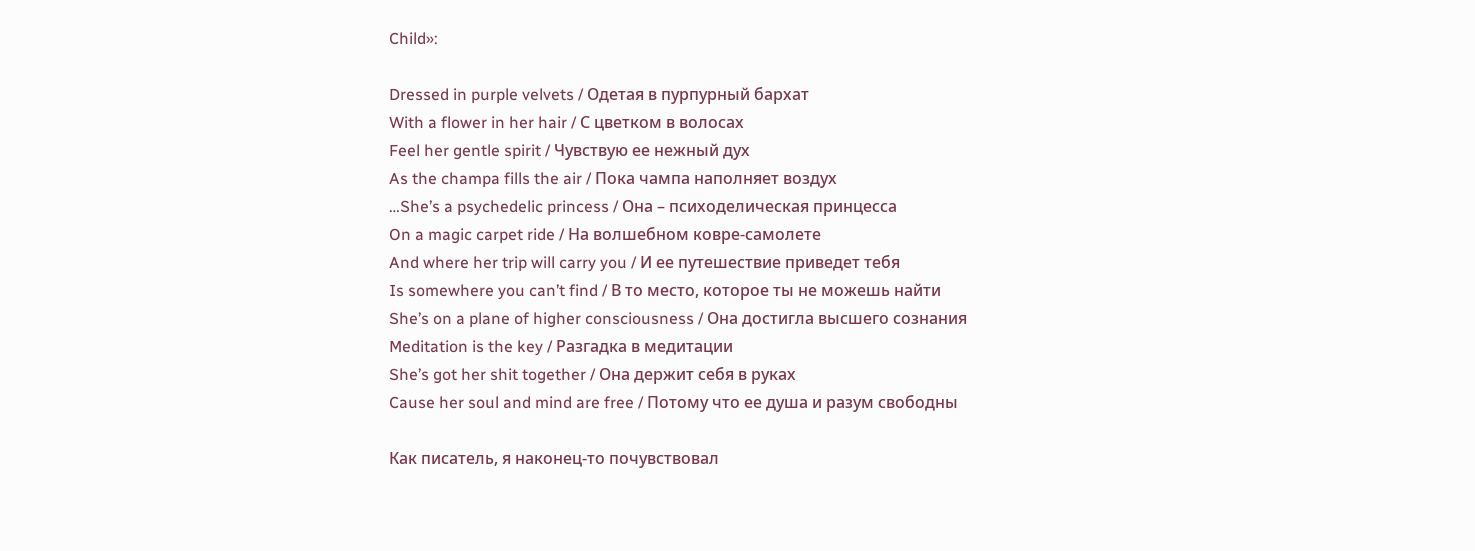Child»:

Dressed in purple velvets / Одетая в пурпурный бархат
With a flower in her hair / С цветком в волосах
Feel her gentle spirit / Чувствую ее нежный дух
As the champa fills the air / Пока чампа наполняет воздух
…She’s a psychedelic princess / Она – психоделическая принцесса
On a magic carpet ride / На волшебном ковре-самолете
And where her trip will carry you / И ее путешествие приведет тебя
Is somewhere you can’t find / В то место, которое ты не можешь найти
She’s on a plane of higher consciousness / Она достигла высшего сознания
Meditation is the key / Разгадка в медитации
She’s got her shit together / Она держит себя в руках
Cause her soul and mind are free / Потому что ее душа и разум свободны

Как писатель, я наконец-то почувствовал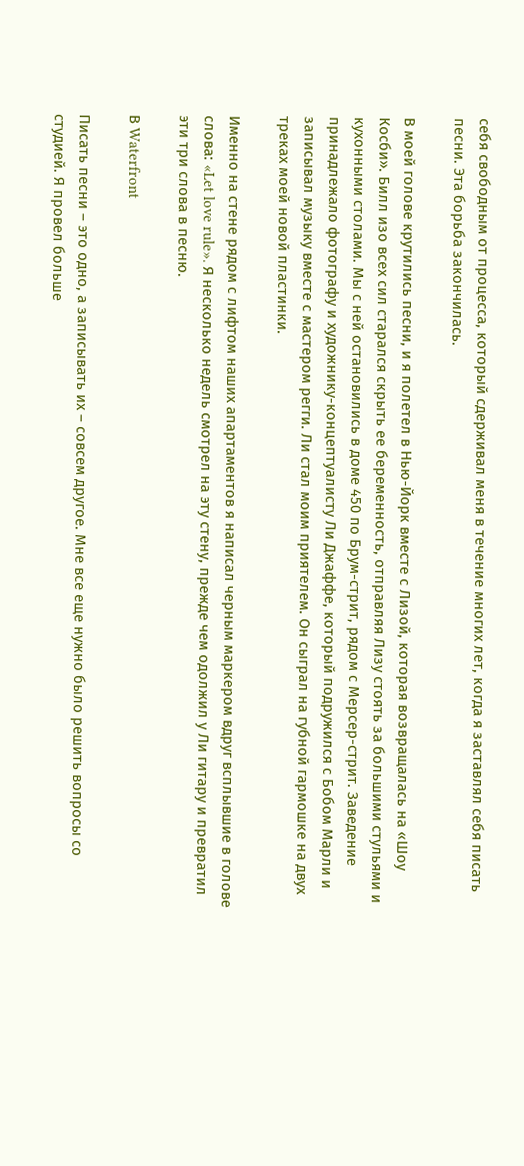себя свободным от процесса, который сдерживал меня в течение многих лет, когда я заставлял себя писать песни. Эта борьба закончилась.

В моей голове крутились песни, и я полетел в Нью-Йорк вместе с Лизой, которая возвращалась на «Шоу Косби». Билл изо всех сил старался скрыть ее беременность, отправляя Лизу стоять за большими стульями и кухонными столами. Мы с ней остановились в доме 450 по Брум-стрит, рядом с Мерсер-стрит. Заведение принадлежало фотографу и художнику-концептуалисту Ли Джаффе, который подружился с Бобом Марли и записывал музыку вместе с мастером регги. Ли стал моим приятелем. Он сыграл на губной гармошке на двух треках моей новой пластинки.

Именно на стене рядом с лифтом наших апартаментов я написал черным маркером вдруг всплывшие в голове слова: «Let love rule». Я несколько недель смотрел на эту стену, прежде чем одолжил у Ли гитару и превратил эти три слова в песню.

В Waterfront

Писать песни – это одно, а записывать их – совсем другое. Мне все еще нужно было решить вопросы со студией. Я провел больше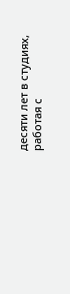десяти лет в студиях, работая с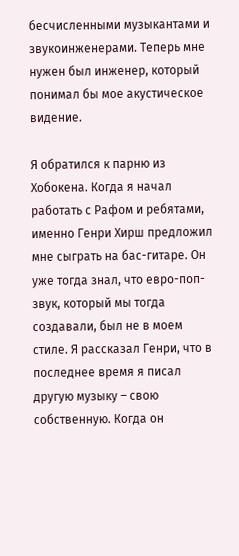бесчисленными музыкантами и звукоинженерами. Теперь мне нужен был инженер, который понимал бы мое акустическое видение.

Я обратился к парню из Хобокена. Когда я начал работать с Рафом и ребятами, именно Генри Хирш предложил мне сыграть на бас-гитаре. Он уже тогда знал, что евро-поп-звук, который мы тогда создавали, был не в моем стиле. Я рассказал Генри, что в последнее время я писал другую музыку – свою собственную. Когда он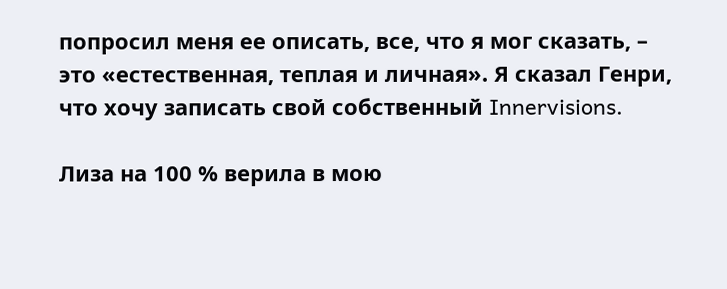попросил меня ее описать, все, что я мог сказать, – это «естественная, теплая и личная». Я сказал Генри, что хочу записать свой собственный Innervisions.

Лиза на 100 % верила в мою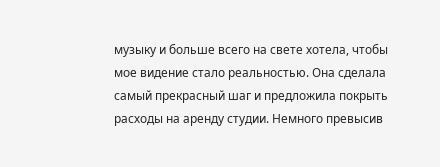музыку и больше всего на свете хотела, чтобы мое видение стало реальностью. Она сделала самый прекрасный шаг и предложила покрыть расходы на аренду студии. Немного превысив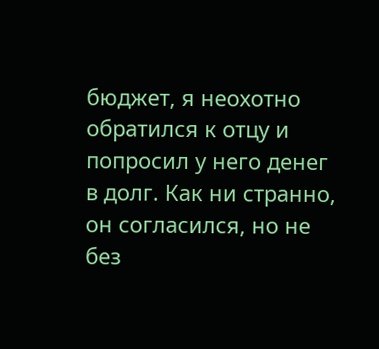бюджет, я неохотно обратился к отцу и попросил у него денег в долг. Как ни странно, он согласился, но не без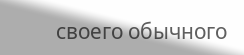своего обычного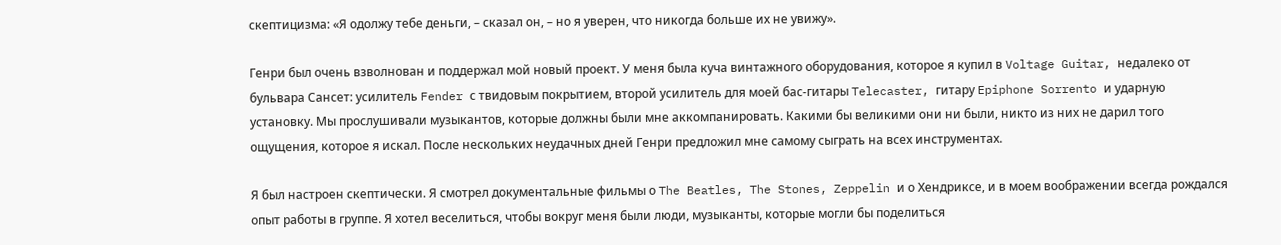скептицизма: «Я одолжу тебе деньги, – сказал он, – но я уверен, что никогда больше их не увижу».

Генри был очень взволнован и поддержал мой новый проект. У меня была куча винтажного оборудования, которое я купил в Voltage Guitar, недалеко от бульвара Сансет: усилитель Fender с твидовым покрытием, второй усилитель для моей бас-гитары Telecaster, гитару Epiphone Sorrento и ударную установку. Мы прослушивали музыкантов, которые должны были мне аккомпанировать. Какими бы великими они ни были, никто из них не дарил того ощущения, которое я искал. После нескольких неудачных дней Генри предложил мне самому сыграть на всех инструментах.

Я был настроен скептически. Я смотрел документальные фильмы о The Beatles, The Stones, Zeppelin и о Хендриксе, и в моем воображении всегда рождался опыт работы в группе. Я хотел веселиться, чтобы вокруг меня были люди, музыканты, которые могли бы поделиться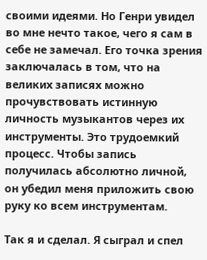своими идеями. Но Генри увидел во мне нечто такое, чего я сам в себе не замечал. Его точка зрения заключалась в том, что на великих записях можно прочувствовать истинную личность музыкантов через их инструменты. Это трудоемкий процесс. Чтобы запись получилась абсолютно личной, он убедил меня приложить свою руку ко всем инструментам.

Так я и сделал. Я сыграл и спел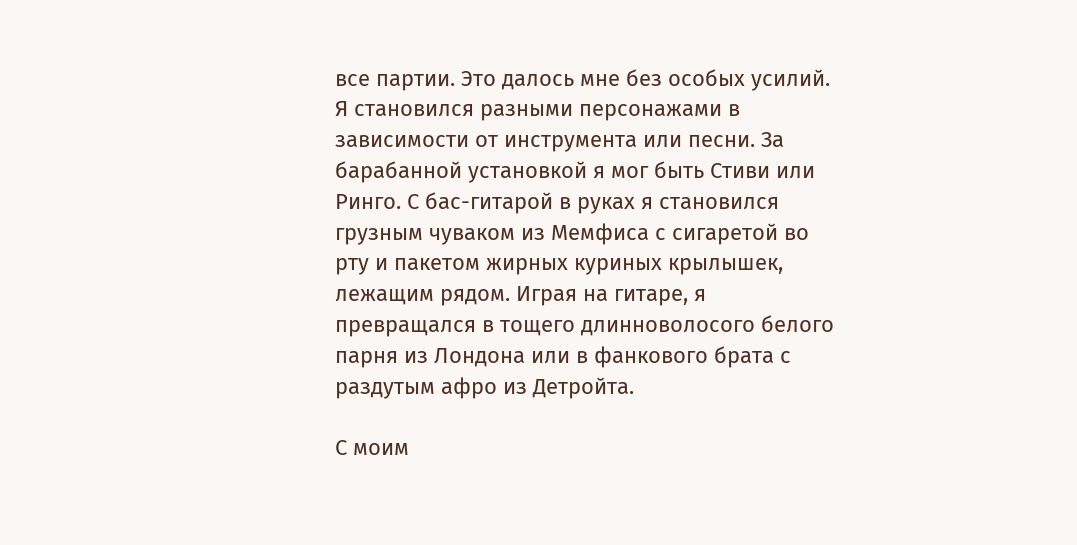все партии. Это далось мне без особых усилий. Я становился разными персонажами в зависимости от инструмента или песни. За барабанной установкой я мог быть Стиви или Ринго. С бас-гитарой в руках я становился грузным чуваком из Мемфиса с сигаретой во рту и пакетом жирных куриных крылышек, лежащим рядом. Играя на гитаре, я превращался в тощего длинноволосого белого парня из Лондона или в фанкового брата с раздутым афро из Детройта.

С моим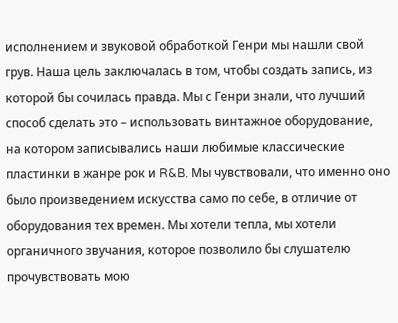исполнением и звуковой обработкой Генри мы нашли свой грув. Наша цель заключалась в том, чтобы создать запись, из которой бы сочилась правда. Мы с Генри знали, что лучший способ сделать это – использовать винтажное оборудование, на котором записывались наши любимые классические пластинки в жанре рок и R&B. Мы чувствовали, что именно оно было произведением искусства само по себе, в отличие от оборудования тех времен. Мы хотели тепла, мы хотели органичного звучания, которое позволило бы слушателю прочувствовать мою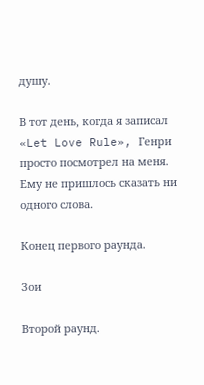душу.

В тот день, когда я записал «Let Love Rule», Генри просто посмотрел на меня. Ему не пришлось сказать ни одного слова.

Конец первого раунда.

Зои

Второй раунд.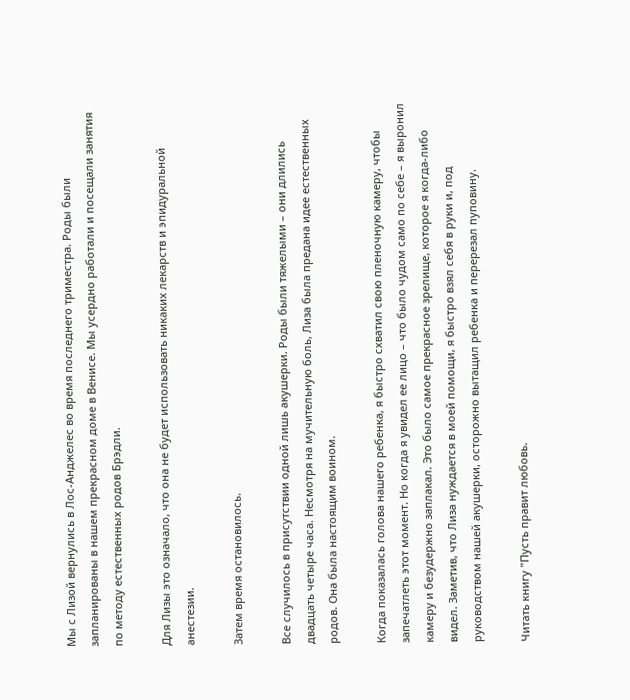Мы с Лизой вернулись в Лос-Анджелес во время последнего триместра. Роды были запланированы в нашем прекрасном доме в Венисе. Мы усердно работали и посещали занятия по методу естественных родов Брэдли.

Для Лизы это означало, что она не будет использовать никаких лекарств и эпидуральной анестезии.

Затем время остановилось.

Все случилось в присутствии одной лишь акушерки. Роды были тяжелыми – они длились двадцать четыре часа. Несмотря на мучительную боль, Лиза была предана идее естественных родов. Она была настоящим воином.

Когда показалась голова нашего ребенка, я быстро схватил свою пленочную камеру, чтобы запечатлеть этот момент. Но когда я увидел ее лицо – что было чудом само по себе – я выронил камеру и безудержно заплакал. Это было самое прекрасное зрелище, которое я когда-либо видел. Заметив, что Лиза нуждается в моей помощи, я быстро взял себя в руки и, под руководством нашей акушерки, осторожно вытащил ребенка и перерезал пуповину.

Читать книгу "Пусть правит любовь.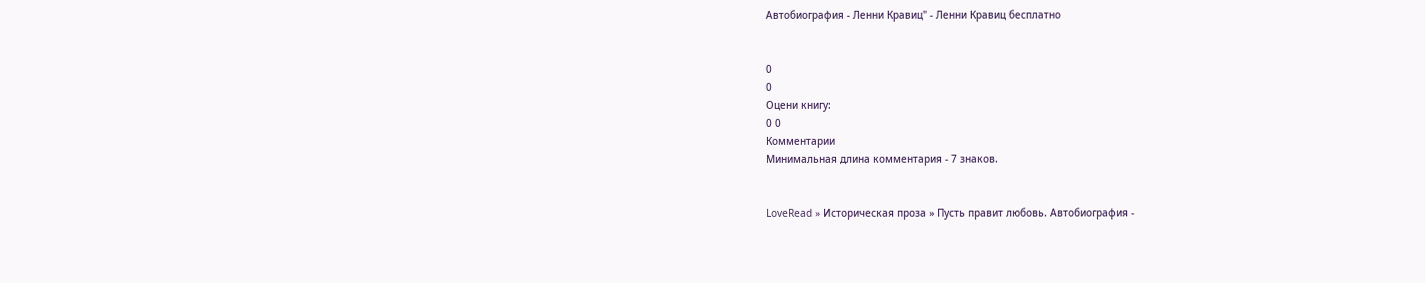Автобиография - Ленни Кравиц" - Ленни Кравиц бесплатно


0
0
Оцени книгу:
0 0
Комментарии
Минимальная длина комментария - 7 знаков.


LoveRead » Историческая проза » Пусть правит любовь. Автобиография -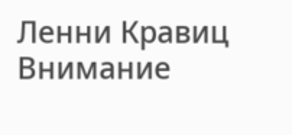Ленни Кравиц
Внимание